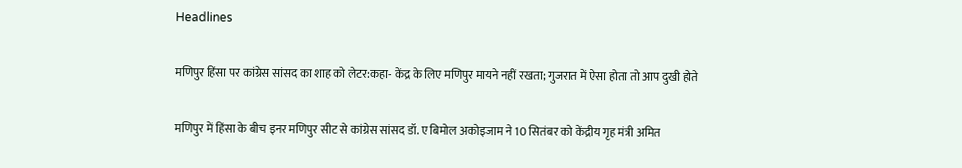Headlines

मणिपुर हिंसा पर कांग्रेस सांसद का शाह को लेटर:कहा- केंद्र के लिए मणिपुर मायने नहीं रखता; गुजरात में ऐसा होता तो आप दुखी होते

मणिपुर में हिंसा के बीच इनर मणिपुर सीट से कांग्रेस सांसद डॉ. ए बिमोल अकोइजाम ने 10 सितंबर को केंद्रीय गृह मंत्री अमित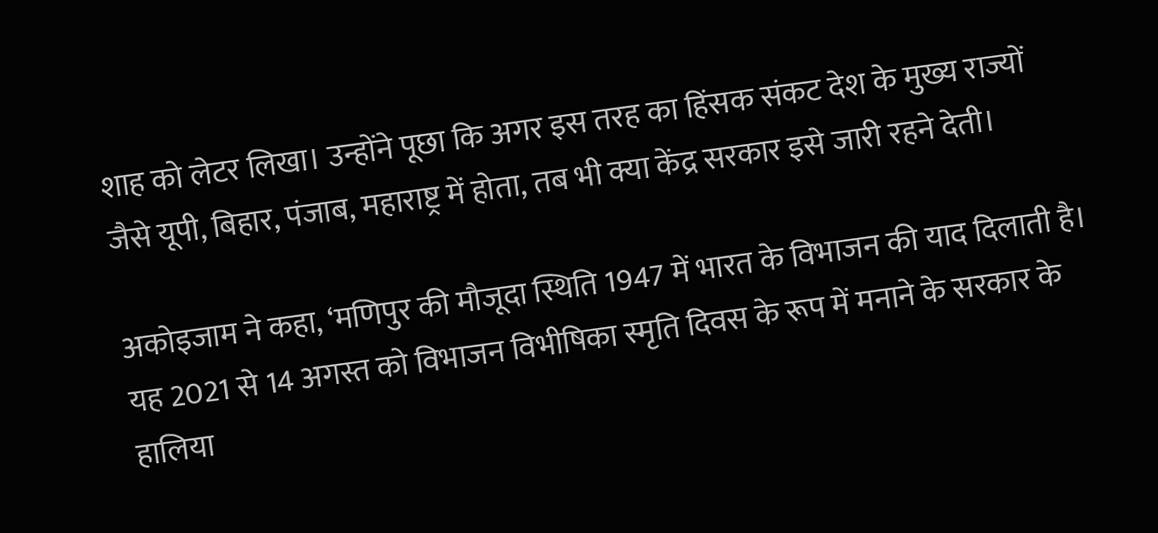शाह को लेटर लिखा। उन्होंने पूछा कि अगर इस तरह का हिंसक संकट देश के मुख्य राज्यों जैसे यूपी, बिहार, पंजाब, महाराष्ट्र में होता, तब भी क्या केंद्र सरकार इसे जारी रहने देती।

अकोइजाम ने कहा, ‘मणिपुर की मौजूदा स्थिति 1947 में भारत के विभाजन की याद दिलाती है। यह 2021 से 14 अगस्त को विभाजन विभीषिका स्मृति दिवस के रूप में मनाने के सरकार के हालिया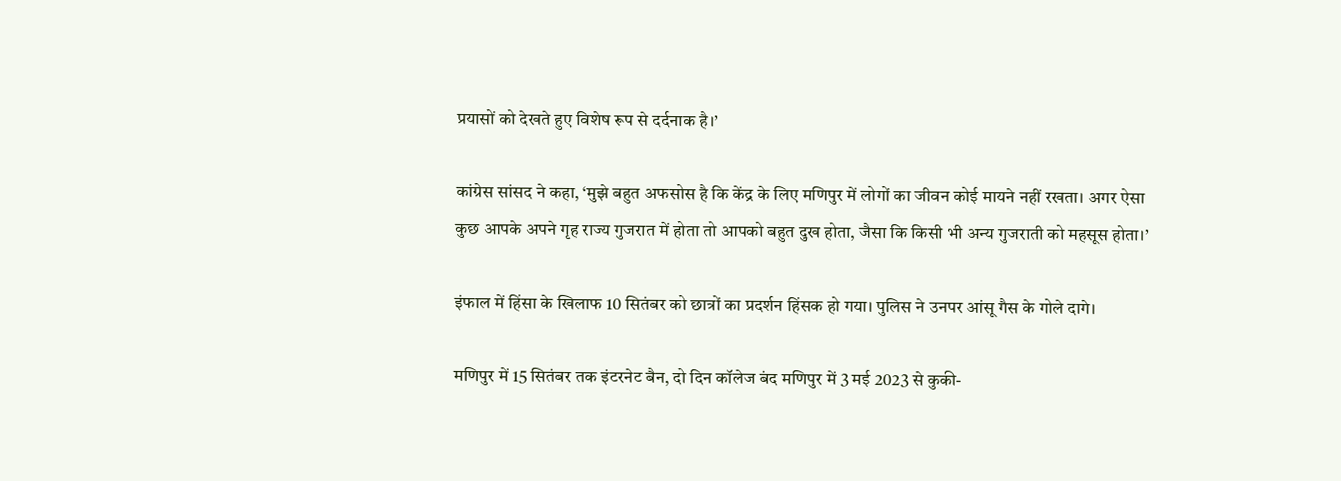प्रयासों को देखते हुए विशेष रूप से दर्दनाक है।’

कांग्रेस सांसद ने कहा, ‘मुझे बहुत अफसोस है कि केंद्र के लिए मणिपुर में लोगों का जीवन कोई मायने नहीं रखता। अगर ऐसा कुछ आपके अपने गृह राज्य गुजरात में होता तो आपको बहुत दुख होता, जैसा कि किसी भी अन्य गुजराती को महसूस होता।’

इंफाल में हिंसा के खिलाफ 10 सितंबर को छात्रों का प्रदर्शन हिंसक हो गया। पुलिस ने उनपर आंसू गैस के गोले दागे।

मणिपुर में 15 सितंबर तक इंटरनेट बैन, दो दिन कॉलेज बंद मणिपुर में 3 मई 2023 से कुकी-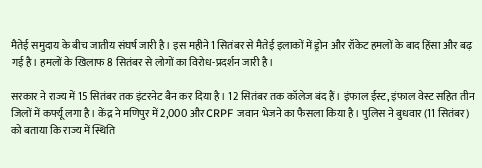मैतेई समुदाय के बीच जातीय संघर्ष जारी है। इस महीने 1 सितंबर से मैतेई इलाकों में ड्रोन और रॉकेट हमलों के बाद हिंसा और बढ़ गई है। हमलों के खिलाफ 8 सितंबर से लोगों का विरोध-प्रदर्शन जारी है।

सरकार ने राज्य में 15 सितंबर तक इंटरनेट बैन कर दिया है। 12 सितंबर तक कॉलेज बंद हैं। इंफाल ईस्ट, इंफाल वेस्ट सहित तीन जिलों में कर्फ्यू लगा है। केंद्र ने मणिपुर में 2,000 और CRPF जवान भेजने का फैसला किया है। पुलिस ने बुधवार (11 सितंबर) को बताया कि राज्य में स्थिति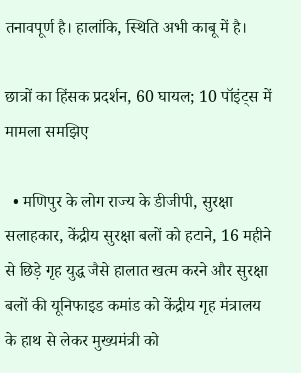तनावपूर्ण है। हालांकि, स्थिति अभी काबू में है।

छात्रों का हिंसक प्रदर्शन, 60 घायल; 10 पॉइंट्स में मामला समझिए

  • मणिपुर के लोग राज्य के डीजीपी, सुरक्षा सलाहकार, केंद्रीय सुरक्षा बलों को हटाने, 16 महीने से छिड़े गृह युद्ध जैसे हालात खत्म करने और सुरक्षा बलों की यूनिफाइड कमांड को केंद्रीय गृह मंत्रालय के हाथ से लेकर मुख्यमंत्री को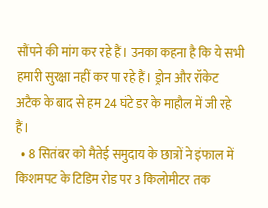सौंपने की मांग कर रहे हैं। उनका कहना है कि ये सभी हमारी सुरक्षा नहीं कर पा रहे हैं। ड्रोन और रॉकेट अटैक के बाद से हम 24 घंटे डर के माहौल में जी रहे हैं।
  • 8 सितंबर को मैतेई समुदाय के छात्रों ने इंफाल में किशमपट के टिडिम रोड पर 3 किलोमीटर तक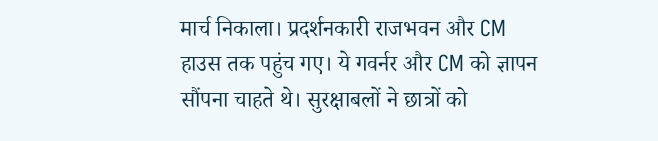मार्च निकाला। प्रदर्शनकारी राजभवन और CM हाउस तक पहुंच गए। ये गवर्नर और CM को ज्ञापन सौंपना चाहते थे। सुरक्षाबलों ने छात्रों को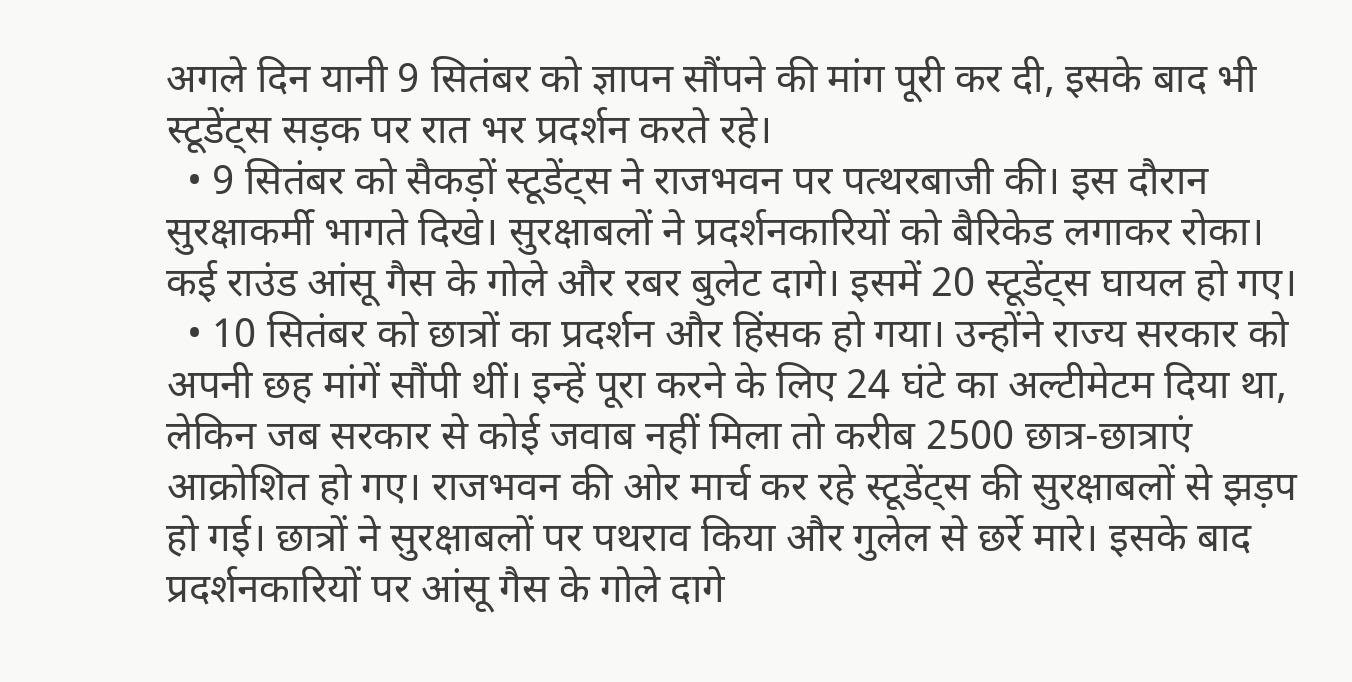अगले दिन यानी 9 सितंबर को ज्ञापन सौंपने की मांग पूरी कर दी, इसके बाद भी स्टूडेंट्स सड़क पर रात भर प्रदर्शन करते रहे।
  • 9 सितंबर को सैकड़ों स्टूडेंट्स ने राजभवन पर पत्थरबाजी की। इस दौरान सुरक्षाकर्मी भागते दिखे। सुरक्षाबलों ने प्रदर्शनकारियों को बैरिकेड लगाकर रोका। कई राउंड आंसू गैस के गोले और रबर बुलेट दागे। इसमें 20 स्टूडेंट्स घायल हो गए।
  • 10 सितंबर को छात्रों का प्रदर्शन और हिंसक हो गया। उन्होंने राज्य सरकार को अपनी छह मांगें सौंपी थीं। इन्हें पूरा करने के लिए 24 घंटे का अल्टीमेटम दिया था, लेकिन जब सरकार से कोई जवाब नहीं मिला तो करीब 2500 छात्र-छात्राएं आक्रोशित हो गए। राजभवन की ओर मार्च कर रहे स्टूडेंट्स की सुरक्षाबलों से झड़प हो गई। छात्रों ने सुरक्षाबलों पर पथराव किया और गुलेल से छर्रे मारे। इसके बाद प्रदर्शनकारियों पर आंसू गैस के गोले दागे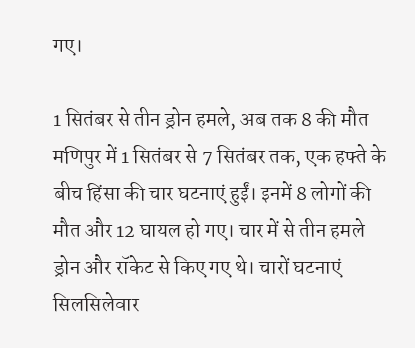गए।

1 सितंबर से तीन ड्रोन हमले, अब तक 8 की मौत मणिपुर में 1 सितंबर से 7 सितंबर तक, एक हफ्ते के बीच हिंसा की चार घटनाएं हुईं। इनमें 8 लोगों की मौत और 12 घायल हो गए। चार में से तीन हमले ड्रोन और रॉकेट से किए गए थे। चारों घटनाएं सिलसिलेवार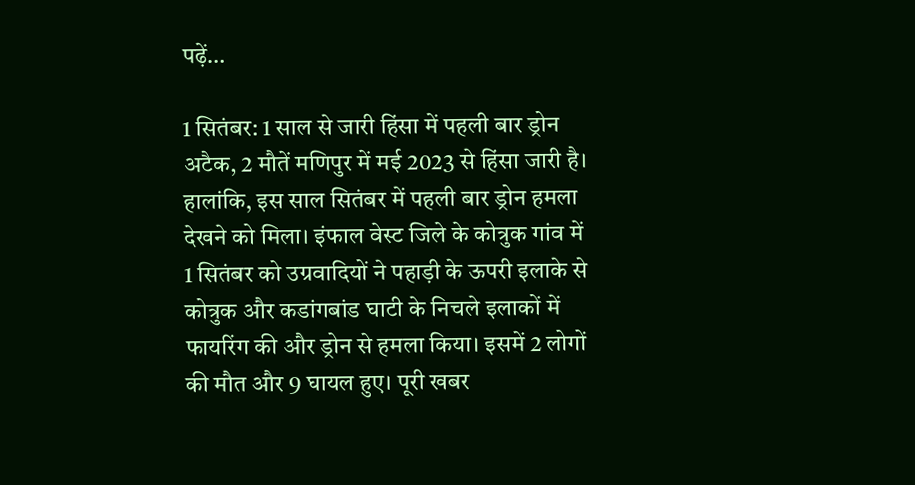पढ़ें…

1 सितंबर: 1 साल से जारी हिंसा में पहली बार ड्रोन अटैक, 2 मौतें मणिपुर में मई 2023 से हिंसा जारी है। हालांकि, इस साल सितंबर में पहली बार ड्रोन हमला देखने को मिला। इंफाल वेस्ट जिले के कोत्रुक गांव में 1 सितंबर को उग्रवादियों ने पहाड़ी के ऊपरी इलाके से कोत्रुक और कडांगबांड घाटी के निचले इलाकों में फायरिंग की और ड्रोन से हमला किया। इसमें 2 लोगों की मौत और 9 घायल हुए। पूरी खबर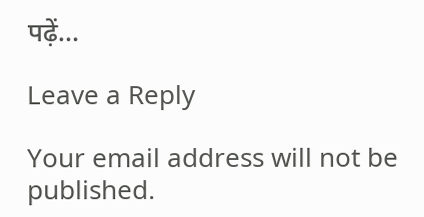पढ़ें…

Leave a Reply

Your email address will not be published.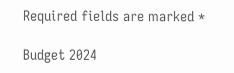Required fields are marked *

Budget 2024